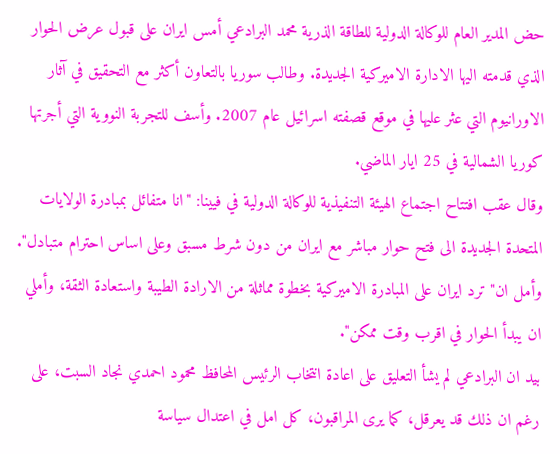حض المدير العام للوكالة الدولية للطاقة الذرية محمد البرادعي أمس ايران على قبول عرض الحوار الذي قدمته اليها الادارة الاميركية الجديدة. وطالب سوريا بالتعاون أكثر مع التحقيق في آثار الاورانيوم التي عثر عليها في موقع قصفته اسرائيل عام 2007. وأسف للتجربة النووية التي أجرتها كوريا الشمالية في 25 ايار الماضي.
وقال عقب افتتاح اجتماع الهيئة التنفيذية للوكالة الدولية في فيينا: "انا متفائل بمبادرة الولايات المتحدة الجديدة الى فتح حوار مباشر مع ايران من دون شرط مسبق وعلى اساس احترام متبادل". وأمل ان" ترد ايران على المبادرة الاميركية بخطوة مماثلة من الارادة الطيبة واستعادة الثقة، وأملي ان يبدأ الحوار في اقرب وقت ممكن".
بيد ان البرادعي لم يشأ التعليق على اعادة انتخاب الرئيس المحافظ محمود احمدي نجاد السبت، على رغم ان ذلك قد يعرقل، كما يرى المراقبون، كل امل في اعتدال سياسة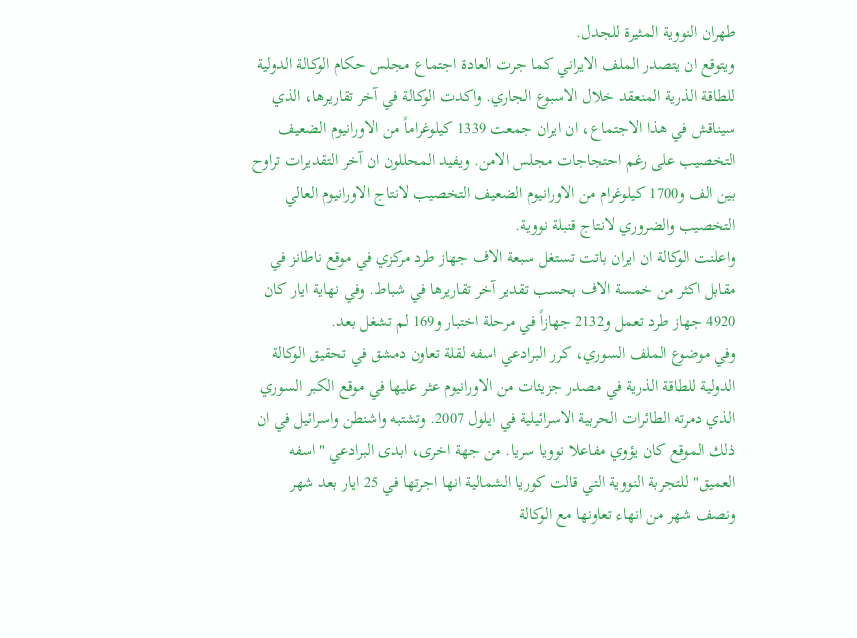طهران النووية المثيرة للجدل.
ويتوقع ان يتصدر الملف الايراني كما جرت العادة اجتماع مجلس حكام الوكالة الدولية للطاقة الذرية المنعقد خلال الاسبوع الجاري. واكدت الوكالة في آخر تقاريرها، الذي سيناقش في هذا الاجتماع، ان ايران جمعت 1339 كيلوغراماً من الاورانيوم الضعيف التخصيب على رغم احتجاجات مجلس الامن. ويفيد المحللون ان آخر التقديرات تراوح بين الف و1700 كيلوغرام من الاورانيوم الضعيف التخصيب لانتاج الاورانيوم العالي التخصيب والضروري لانتاج قنبلة نووية.
واعلنت الوكالة ان ايران باتت تستغل سبعة الاف جهاز طرد مركزي في موقع ناطانز في مقابل اكثر من خمسة الاف بحسب تقدير آخر تقاريرها في شباط. وفي نهاية ايار كان 4920 جهاز طرد تعمل و2132 جهازاً في مرحلة اختبار و169 لم تشغل بعد.
وفي موضوع الملف السوري، كرر البرادعي اسفه لقلة تعاون دمشق في تحقيق الوكالة الدولية للطاقة الذرية في مصدر جزيئات من الاورانيوم عثر عليها في موقع الكبر السوري الذي دمرته الطائرات الحربية الاسرائيلية في ايلول 2007. وتشتبه واشنطن واسرائيل في ان ذلك الموقع كان يؤوي مفاعلا نوويا سريا. من جهة اخرى، ابدى البرادعي "اسفه العميق" للتجربة النووية التي قالت كوريا الشمالية انها اجرتها في 25 ايار بعد شهر ونصف شهر من انهاء تعاونها مع الوكالة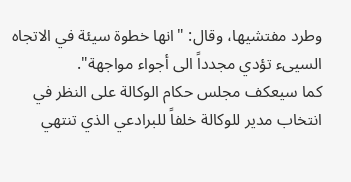وطرد مفتشيها، وقال: "انها خطوة سيئة في الاتجاه السيىء تؤدي مجدداً الى أجواء مواجهة".
كما سيعكف مجلس حكام الوكالة على النظر في انتخاب مدير للوكالة خلفاً للبرادعي الذي تنتهي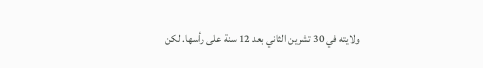ولايته في 30 تشرين الثاني بعد 12 سنة على رأسها. لكن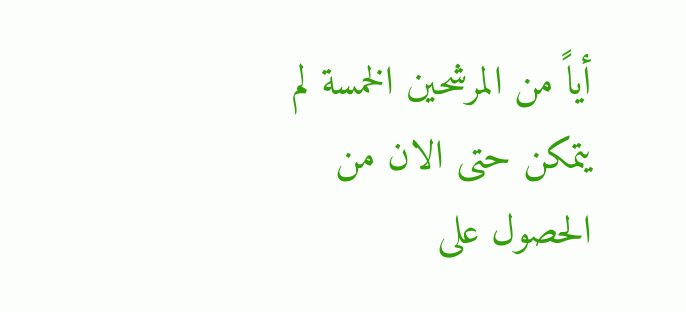أياً من المرشحين الخمسة لم يتمكن حتى الان من الحصول على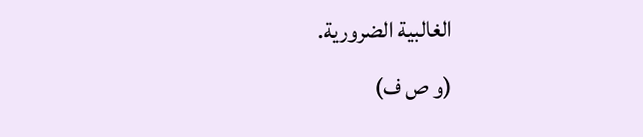الغالبية الضرورية.
(و ص ف)